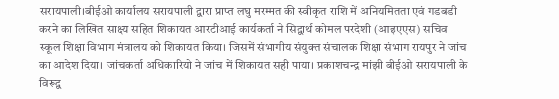सरायपाली।बीईओ कार्यालय सरायपाली द्वारा प्राप्त लघु मरम्मत की स्वीकृत राशि में अनियमितता एवं गडबडी करने का लिखित साक्ष्य सहित शिकायत आरटीआई कार्यकर्ता ने सिद्वार्थ कोमल परदेशी (आइएएस) सचिव स्कूल शिक्षा विभाग मंत्रालय को शिकायत किया। जिसमें संभागीय संयुक्त संचालक शिक्षा संभाग रायपुर ने जांच का आदेश दिया। जांचकर्ता अधिकारियो ने जांच में शिकायत सही पाया। प्रकाशचन्द्र मांझी बीईओ सरायपाली के विरूद्व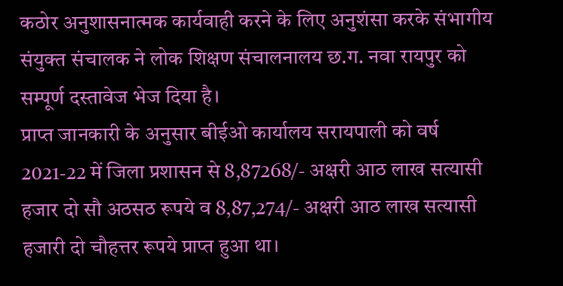कठोर अनुशासनात्मक कार्यवाही करने के लिए अनुशंसा करके संभागीय संयुक्त संचालक ने लोक शिक्षण संचालनालय छ.ग. नवा रायपुर को सम्पूर्ण दस्तावेज भेज दिया है।
प्राप्त जानकारी के अनुसार बीईओ कार्यालय सरायपाली को वर्ष 2021-22 में जिला प्रशासन से 8,87268/- अक्षरी आठ लाख सत्यासी हजार दो सौ अठसठ रूपये व 8,87,274/- अक्षरी आठ लाख सत्यासी हजारी दो चौहत्तर रूपये प्राप्त हुआ था।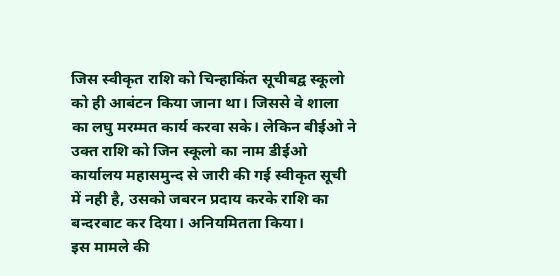जिस स्वीकृत राशि को चिन्हाकिंत सूचीबद्व स्कूलो को ही आबंटन किया जाना था। जिससे वे शाला का लघु मरम्मत कार्य करवा सके। लेकिन बीईओ ने उक्त राशि को जिन स्कूलो का नाम डीईओ कार्यालय महासमुन्द से जारी की गई स्वीकृत सूची में नही है, उसको जबरन प्रदाय करके राशि का बन्दरबाट कर दिया। अनियमितता किया।
इस मामले की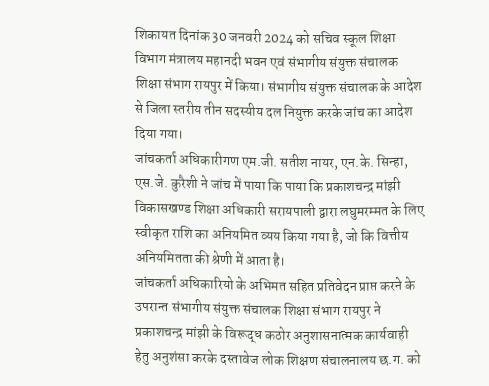शिकायत दिनांक 30 जनवरी 2024 को सचिव स्कूल शिक्षा विभाग मंत्रालय महानदी भवन एवं संभागीय संयुक्त संचालक शिक्षा संभाग रायपुर में किया। संभागीय संयुक्त संचालक के आदेश से जिला स्तरीय तीन सदस्यीय दल नियुक्त करके जांच का आदेश दिया गया।
जांचकर्ता अधिकारीगण एम.जी. सतीश नायर, एन.के. सिन्हा, एस.जे. कुरैशी ने जांच में पाया कि पाया कि प्रकाशचन्द्र मांझी विकासखण्ड शिक्षा अधिकारी सरायपाली द्वारा लघुमरम्मत के लिए स्वीकृत राशि का अनियमित व्यय किया गया है, जो कि वित्तीय अनियमितता की श्रेणी में आता है।
जांचकर्ता अधिकारियो के अभिमत सहित प्रतिवेदन प्राप्त करने के उपरान्त संभागीय संयुक्त संचालक शिक्षा संभाग रायपुर ने प्रकाशचन्द्र मांझी के विरूद्ध कठोर अनुशासनात्मक कार्यवाही हेतु अनुशंसा करके दस्तावेज लोक शिक्षण संचालनालय छ.ग. को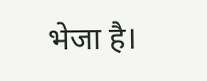भेजा है।